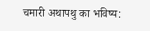चमारी अथापथु का भविष्य: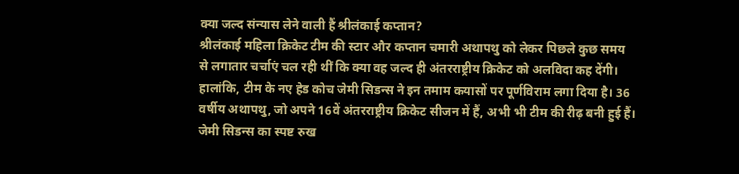क्या जल्द संन्यास लेने वाली हैं श्रीलंकाई कप्तान?
श्रीलंकाई महिला क्रिकेट टीम की स्टार और कप्तान चमारी अथापथु को लेकर पिछले कुछ समय से लगातार चर्चाएं चल रही थीं कि क्या वह जल्द ही अंतरराष्ट्रीय क्रिकेट को अलविदा कह देंगी। हालांकि, टीम के नए हेड कोच जेमी सिडन्स ने इन तमाम कयासों पर पूर्णविराम लगा दिया है। 36 वर्षीय अथापथु, जो अपने 16वें अंतरराष्ट्रीय क्रिकेट सीजन में हैं, अभी भी टीम की रीढ़ बनी हुई हैं।
जेमी सिडन्स का स्पष्ट रुख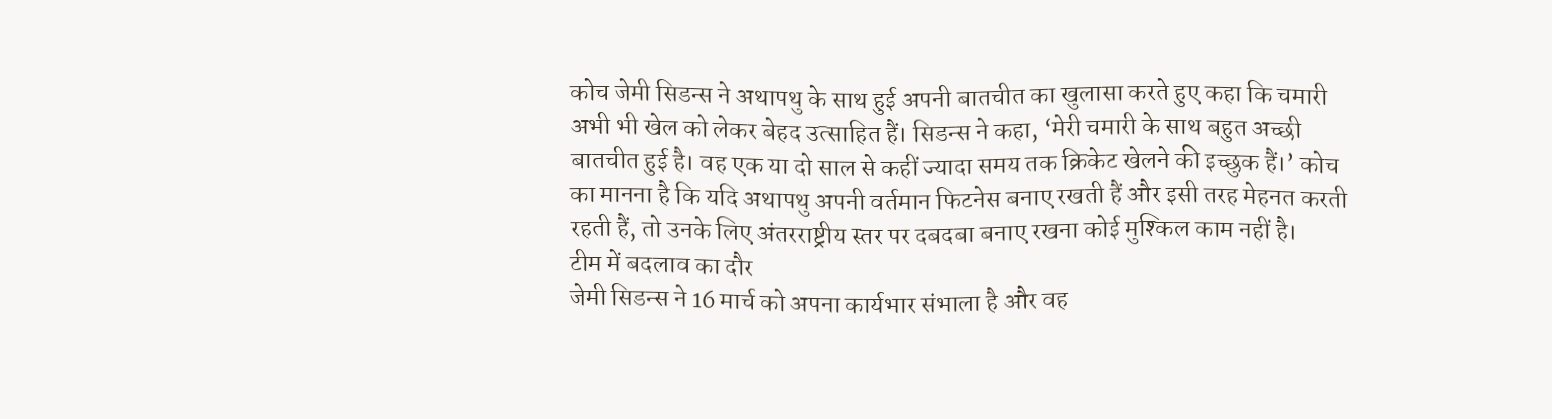कोच जेमी सिडन्स ने अथापथु के साथ हुई अपनी बातचीत का खुलासा करते हुए कहा कि चमारी अभी भी खेल को लेकर बेहद उत्साहित हैं। सिडन्स ने कहा, ‘मेरी चमारी के साथ बहुत अच्छी बातचीत हुई है। वह एक या दो साल से कहीं ज्यादा समय तक क्रिकेट खेलने की इच्छुक हैं।’ कोच का मानना है कि यदि अथापथु अपनी वर्तमान फिटनेस बनाए रखती हैं और इसी तरह मेहनत करती रहती हैं, तो उनके लिए अंतरराष्ट्रीय स्तर पर दबदबा बनाए रखना कोई मुश्किल काम नहीं है।
टीम में बदलाव का दौर
जेमी सिडन्स ने 16 मार्च को अपना कार्यभार संभाला है और वह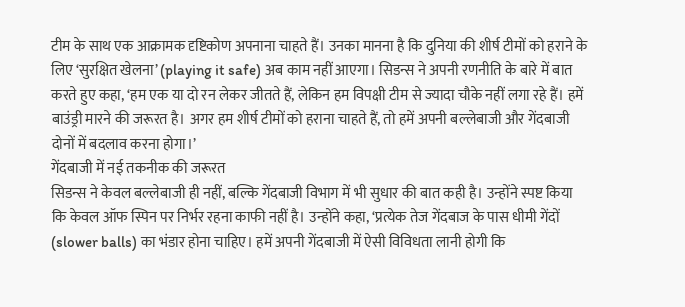टीम के साथ एक आक्रामक दृष्टिकोण अपनाना चाहते हैं। उनका मानना है कि दुनिया की शीर्ष टीमों को हराने के लिए ‘सुरक्षित खेलना’ (playing it safe) अब काम नहीं आएगा। सिडन्स ने अपनी रणनीति के बारे में बात करते हुए कहा, ‘हम एक या दो रन लेकर जीतते हैं, लेकिन हम विपक्षी टीम से ज्यादा चौके नहीं लगा रहे हैं। हमें बाउंड्री मारने की जरूरत है। अगर हम शीर्ष टीमों को हराना चाहते हैं, तो हमें अपनी बल्लेबाजी और गेंदबाजी दोनों में बदलाव करना होगा।’
गेंदबाजी में नई तकनीक की जरूरत
सिडन्स ने केवल बल्लेबाजी ही नहीं, बल्कि गेंदबाजी विभाग में भी सुधार की बात कही है। उन्होंने स्पष्ट किया कि केवल ऑफ स्पिन पर निर्भर रहना काफी नहीं है। उन्होंने कहा, ‘प्रत्येक तेज गेंदबाज के पास धीमी गेंदों (slower balls) का भंडार होना चाहिए। हमें अपनी गेंदबाजी में ऐसी विविधता लानी होगी कि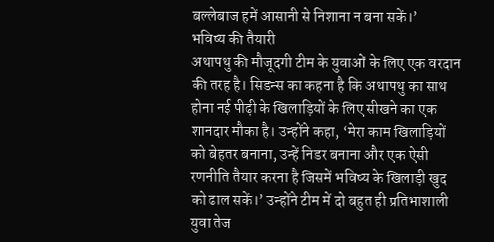बल्लेबाज हमें आसानी से निशाना न बना सकें।’
भविष्य की तैयारी
अथापथु की मौजूदगी टीम के युवाओं के लिए एक वरदान की तरह है। सिडन्स का कहना है कि अथापथु का साथ होना नई पीढ़ी के खिलाड़ियों के लिए सीखने का एक शानदार मौका है। उन्होंने कहा, ‘मेरा काम खिलाड़ियों को बेहतर बनाना, उन्हें निडर बनाना और एक ऐसी रणनीति तैयार करना है जिसमें भविष्य के खिलाड़ी खुद को ढाल सकें।’ उन्होंने टीम में दो बहुत ही प्रतिभाशाली युवा तेज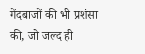गेंदबाजों की भी प्रशंसा की, जो जल्द ही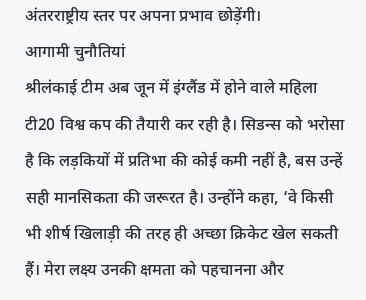अंतरराष्ट्रीय स्तर पर अपना प्रभाव छोड़ेंगी।
आगामी चुनौतियां
श्रीलंकाई टीम अब जून में इंग्लैंड में होने वाले महिला टी20 विश्व कप की तैयारी कर रही है। सिडन्स को भरोसा है कि लड़कियों में प्रतिभा की कोई कमी नहीं है, बस उन्हें सही मानसिकता की जरूरत है। उन्होंने कहा, ‘वे किसी भी शीर्ष खिलाड़ी की तरह ही अच्छा क्रिकेट खेल सकती हैं। मेरा लक्ष्य उनकी क्षमता को पहचानना और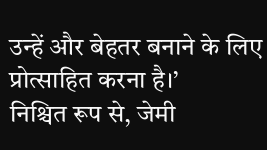उन्हें और बेहतर बनाने के लिए प्रोत्साहित करना है।’
निश्चित रूप से, जेमी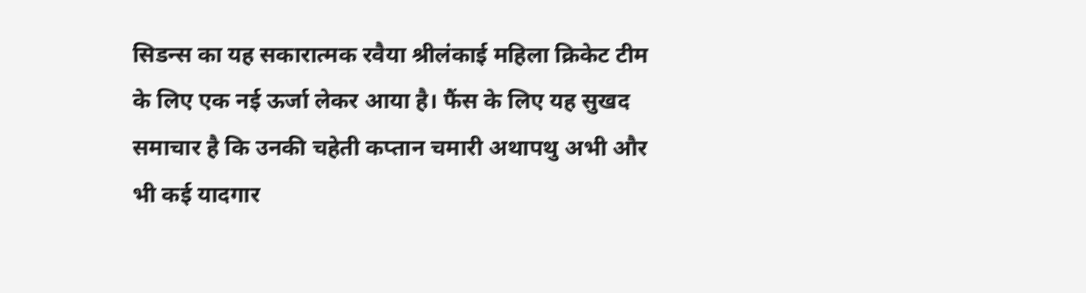सिडन्स का यह सकारात्मक रवैया श्रीलंकाई महिला क्रिकेट टीम के लिए एक नई ऊर्जा लेकर आया है। फैंस के लिए यह सुखद समाचार है कि उनकी चहेती कप्तान चमारी अथापथु अभी और भी कई यादगार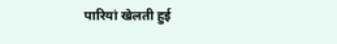पारियां खेलती हुई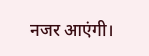नजर आएंगी।